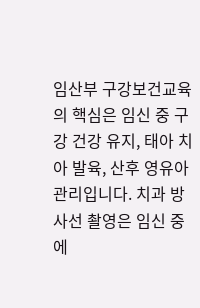임산부 구강보건교육의 핵심은 임신 중 구강 건강 유지, 태아 치아 발육, 산후 영유아 관리입니다. 치과 방사선 촬영은 임신 중에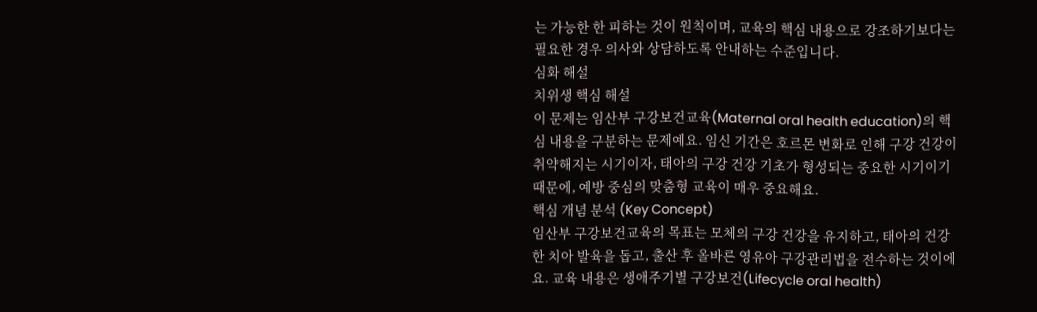는 가능한 한 피하는 것이 원칙이며, 교육의 핵심 내용으로 강조하기보다는 필요한 경우 의사와 상담하도록 안내하는 수준입니다.
심화 해설
치위생 핵심 해설
이 문제는 임산부 구강보건교육(Maternal oral health education)의 핵심 내용을 구분하는 문제예요. 임신 기간은 호르몬 변화로 인해 구강 건강이 취약해지는 시기이자, 태아의 구강 건강 기초가 형성되는 중요한 시기이기 때문에, 예방 중심의 맞춤형 교육이 매우 중요해요.
핵심 개념 분석 (Key Concept)
임산부 구강보건교육의 목표는 모체의 구강 건강을 유지하고, 태아의 건강한 치아 발육을 돕고, 출산 후 올바른 영유아 구강관리법을 전수하는 것이에요. 교육 내용은 생애주기별 구강보건(Lifecycle oral health)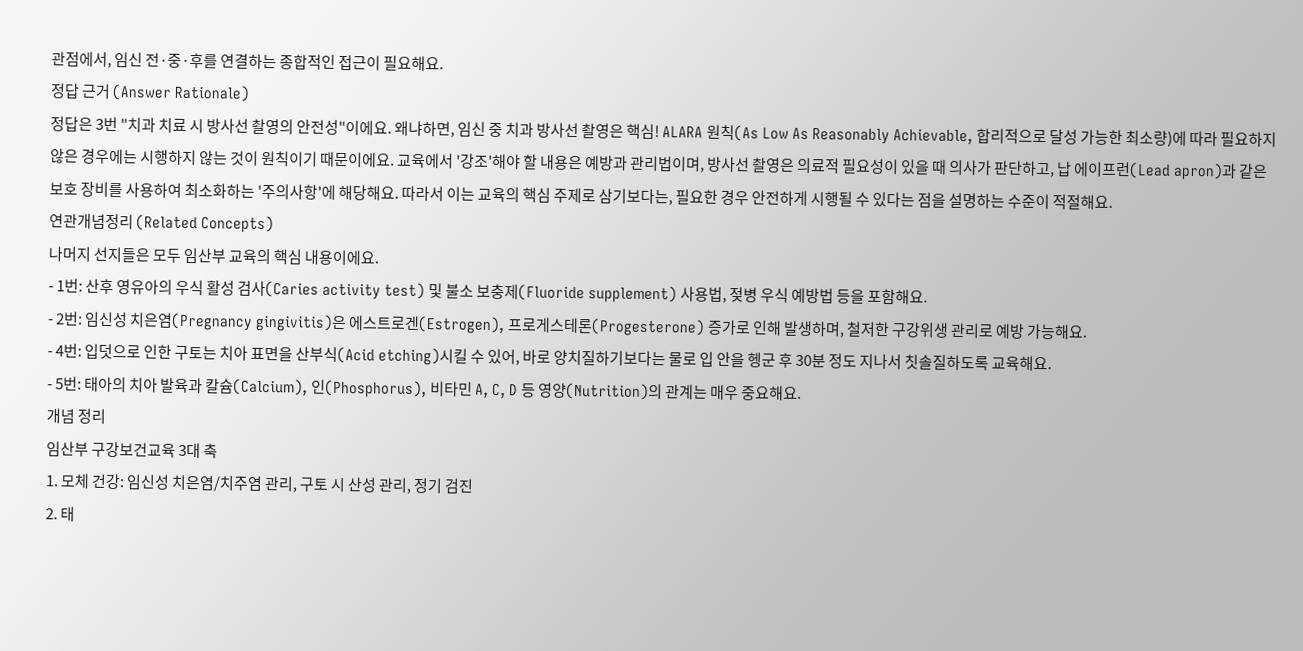관점에서, 임신 전·중·후를 연결하는 종합적인 접근이 필요해요.
정답 근거 (Answer Rationale)
정답은 3번 "치과 치료 시 방사선 촬영의 안전성"이에요. 왜냐하면, 임신 중 치과 방사선 촬영은 핵심! ALARA 원칙(As Low As Reasonably Achievable, 합리적으로 달성 가능한 최소량)에 따라 필요하지 않은 경우에는 시행하지 않는 것이 원칙이기 때문이에요. 교육에서 '강조'해야 할 내용은 예방과 관리법이며, 방사선 촬영은 의료적 필요성이 있을 때 의사가 판단하고, 납 에이프런(Lead apron)과 같은 보호 장비를 사용하여 최소화하는 '주의사항'에 해당해요. 따라서 이는 교육의 핵심 주제로 삼기보다는, 필요한 경우 안전하게 시행될 수 있다는 점을 설명하는 수준이 적절해요.
연관개념정리 (Related Concepts)
나머지 선지들은 모두 임산부 교육의 핵심 내용이에요.
- 1번: 산후 영유아의 우식 활성 검사(Caries activity test) 및 불소 보충제(Fluoride supplement) 사용법, 젖병 우식 예방법 등을 포함해요.
- 2번: 임신성 치은염(Pregnancy gingivitis)은 에스트로겐(Estrogen), 프로게스테론(Progesterone) 증가로 인해 발생하며, 철저한 구강위생 관리로 예방 가능해요.
- 4번: 입덧으로 인한 구토는 치아 표면을 산부식(Acid etching)시킬 수 있어, 바로 양치질하기보다는 물로 입 안을 헹군 후 30분 정도 지나서 칫솔질하도록 교육해요.
- 5번: 태아의 치아 발육과 칼슘(Calcium), 인(Phosphorus), 비타민 A, C, D 등 영양(Nutrition)의 관계는 매우 중요해요.
개념 정리
임산부 구강보건교육 3대 축
1. 모체 건강: 임신성 치은염/치주염 관리, 구토 시 산성 관리, 정기 검진
2. 태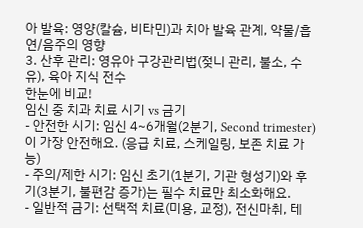아 발육: 영양(칼슘, 비타민)과 치아 발육 관계, 약물/흡연/음주의 영향
3. 산후 관리: 영유아 구강관리법(젖니 관리, 불소, 수유), 육아 지식 전수
한눈에 비교!
임신 중 치과 치료 시기 vs 금기
- 안전한 시기: 임신 4~6개월(2분기, Second trimester)이 가장 안전해요. (응급 치료, 스케일링, 보존 치료 가능)
- 주의/제한 시기: 임신 초기(1분기, 기관 형성기)와 후기(3분기, 불편감 증가)는 필수 치료만 최소화해요.
- 일반적 금기: 선택적 치료(미용, 교정), 전신마취, 테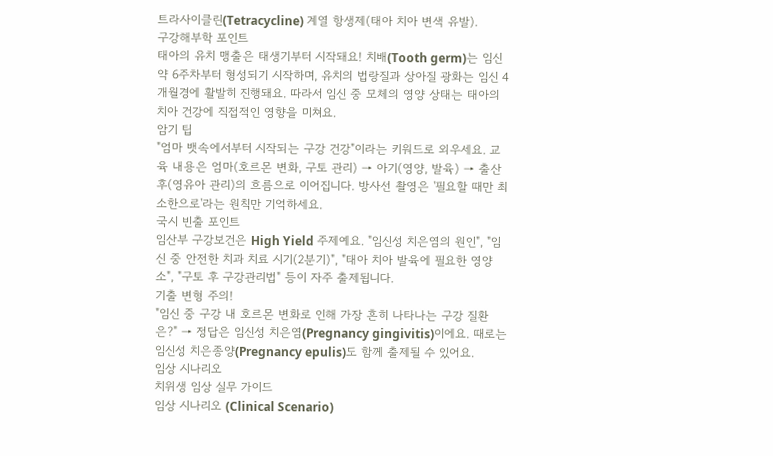트라사이클린(Tetracycline) 계열 항생제(태아 치아 변색 유발).
구강해부학 포인트
태아의 유치 맹출은 태생기부터 시작돼요! 치배(Tooth germ)는 임신 약 6주차부터 형성되기 시작하며, 유치의 법랑질과 상아질 광화는 임신 4개월경에 활발히 진행돼요. 따라서 임신 중 모체의 영양 상태는 태아의 치아 건강에 직접적인 영향을 미쳐요.
암기 팁
"엄마 뱃속에서부터 시작되는 구강 건강"이라는 키워드로 외우세요. 교육 내용은 엄마(호르몬 변화, 구토 관리) → 아기(영양, 발육) → 출산 후(영유아 관리)의 흐름으로 이어집니다. 방사선 촬영은 '필요할 때만 최소한으로'라는 원칙만 기억하세요.
국시 빈출 포인트
임산부 구강보건은 High Yield 주제예요. "임신성 치은염의 원인", "임신 중 안전한 치과 치료 시기(2분기)", "태아 치아 발육에 필요한 영양소", "구토 후 구강관리법" 등이 자주 출제됩니다.
기출 변형 주의!
"임신 중 구강 내 호르몬 변화로 인해 가장 흔히 나타나는 구강 질환은?" → 정답은 임신성 치은염(Pregnancy gingivitis)이에요. 때로는 임신성 치은종양(Pregnancy epulis)도 함께 출제될 수 있어요.
임상 시나리오
치위생 임상 실무 가이드
임상 시나리오 (Clinical Scenario)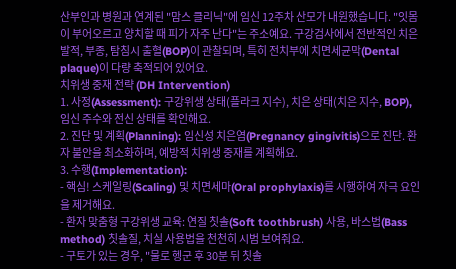산부인과 병원과 연계된 "맘스 클리닉"에 임신 12주차 산모가 내원했습니다. "잇몸이 부어오르고 양치할 때 피가 자주 난다"는 주소예요. 구강검사에서 전반적인 치은 발적, 부종, 탐침시 출혈(BOP)이 관찰되며, 특히 전치부에 치면세균막(Dental plaque)이 다량 축적되어 있어요.
치위생 중재 전략 (DH Intervention)
1. 사정(Assessment): 구강위생 상태(플라크 지수), 치은 상태(치은 지수, BOP), 임신 주수와 전신 상태를 확인해요.
2. 진단 및 계획(Planning): 임신성 치은염(Pregnancy gingivitis)으로 진단. 환자 불안을 최소화하며, 예방적 치위생 중재를 계획해요.
3. 수행(Implementation):
- 핵심! 스케일링(Scaling) 및 치면세마(Oral prophylaxis)를 시행하여 자극 요인을 제거해요.
- 환자 맞춤형 구강위생 교육: 연질 칫솔(Soft toothbrush) 사용, 바스법(Bass method) 칫솔질, 치실 사용법을 천천히 시범 보여줘요.
- 구토가 있는 경우, "물로 헹군 후 30분 뒤 칫솔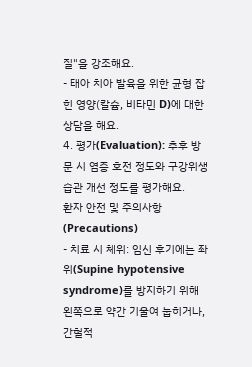질"을 강조해요.
- 태아 치아 발육을 위한 균형 잡힌 영양(칼슘, 비타민 D)에 대한 상담을 해요.
4. 평가(Evaluation): 추후 방문 시 염증 호전 정도와 구강위생 습관 개선 정도를 평가해요.
환자 안전 및 주의사항 (Precautions)
- 치료 시 체위: 임신 후기에는 좌위(Supine hypotensive syndrome)를 방지하기 위해 왼쪽으로 약간 기울여 눕히거나, 간헐적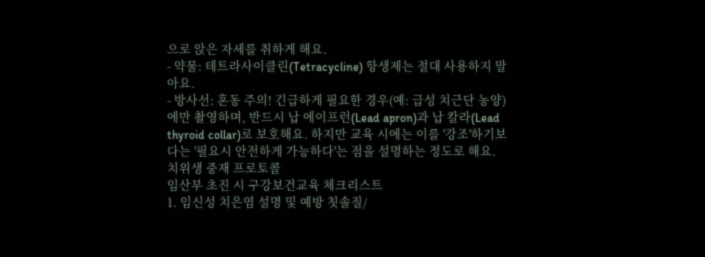으로 앉은 자세를 취하게 해요.
- 약물: 테트라사이클린(Tetracycline) 항생제는 절대 사용하지 말아요.
- 방사선: 혼동 주의! 긴급하게 필요한 경우(예: 급성 치근단 농양)에만 촬영하며, 반드시 납 에이프런(Lead apron)과 납 칼라(Lead thyroid collar)로 보호해요. 하지만 교육 시에는 이를 '강조'하기보다는 '필요시 안전하게 가능하다'는 점을 설명하는 정도로 해요.
치위생 중재 프로토콜
임산부 초진 시 구강보건교육 체크리스트
1. 임신성 치은염 설명 및 예방 칫솔질/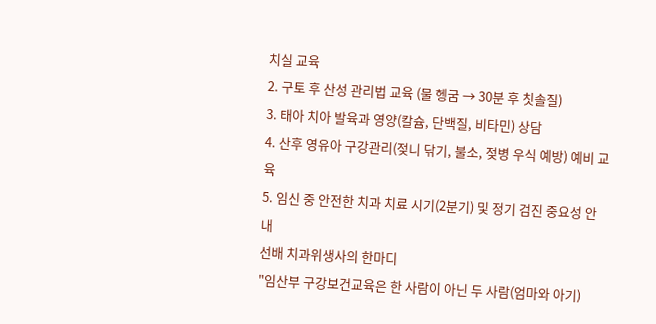치실 교육
2. 구토 후 산성 관리법 교육 (물 헹굼 → 30분 후 칫솔질)
3. 태아 치아 발육과 영양(칼슘, 단백질, 비타민) 상담
4. 산후 영유아 구강관리(젖니 닦기, 불소, 젖병 우식 예방) 예비 교육
5. 임신 중 안전한 치과 치료 시기(2분기) 및 정기 검진 중요성 안내
선배 치과위생사의 한마디
"임산부 구강보건교육은 한 사람이 아닌 두 사람(엄마와 아기)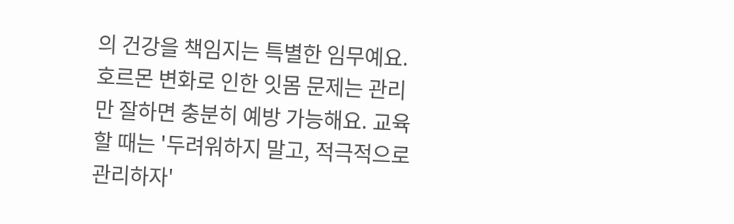의 건강을 책임지는 특별한 임무예요. 호르몬 변화로 인한 잇몸 문제는 관리만 잘하면 충분히 예방 가능해요. 교육할 때는 '두려워하지 말고, 적극적으로 관리하자'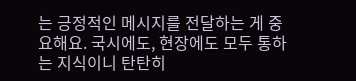는 긍정적인 메시지를 전달하는 게 중요해요. 국시에도, 현장에도 모두 통하는 지식이니 탄탄히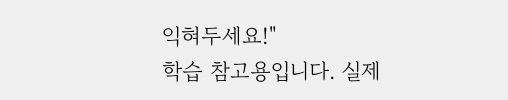익혀두세요!"
학습 참고용입니다. 실제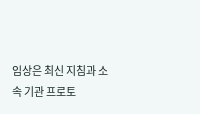임상은 최신 지침과 소속 기관 프로토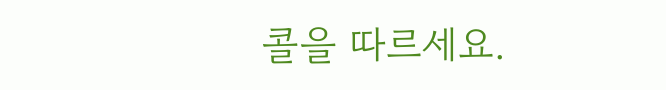콜을 따르세요.